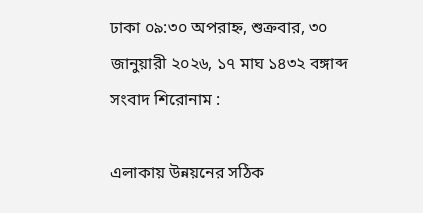ঢাকা ০৯:৩০ অপরাহ্ন, শুক্রবার, ৩০ জানুয়ারী ২০২৬, ১৭ মাঘ ১৪৩২ বঙ্গাব্দ
সংবাদ শিরোনাম :

এলাকায় উন্নয়নের সঠিক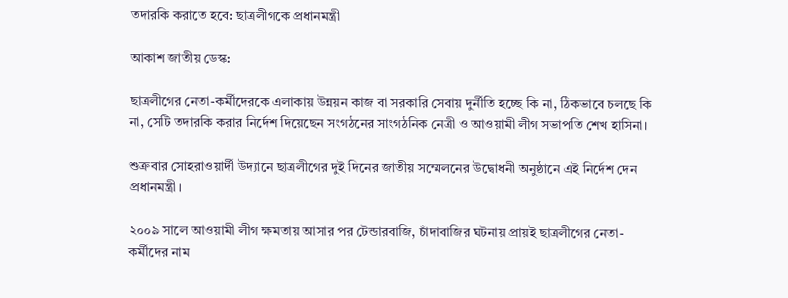তদারকি করাতে হবে: ছাত্রলীগকে প্রধানমন্ত্রী

আকাশ জাতীয় ডেস্ক:

ছাত্রলীগের নেতা-কর্মীদেরকে এলাকায় উন্নয়ন কাজ বা সরকারি সেবায় দুর্নীতি হচ্ছে কি না, ঠিকভাবে চলছে কি না, সেটি তদারকি করার নির্দেশ দিয়েছেন সংগঠনের সাংগঠনিক নেত্রী ও আওয়ামী লীগ সভাপতি শেখ হাসিনা।

শুক্রবার সোহরাওয়ার্দী উদ্যানে ছাত্রলীগের দুই দিনের জাতীয় সম্মেলনের উদ্বোধনী অনুষ্ঠানে এই নির্দেশ দেন প্রধানমন্ত্রী।

২০০৯ সালে আওয়ামী লীগ ক্ষমতায় আসার পর টেন্ডারবাজি, চাঁদাবাজির ঘটনায় প্রায়ই ছাত্রলীগের নেতা-কর্মীদের নাম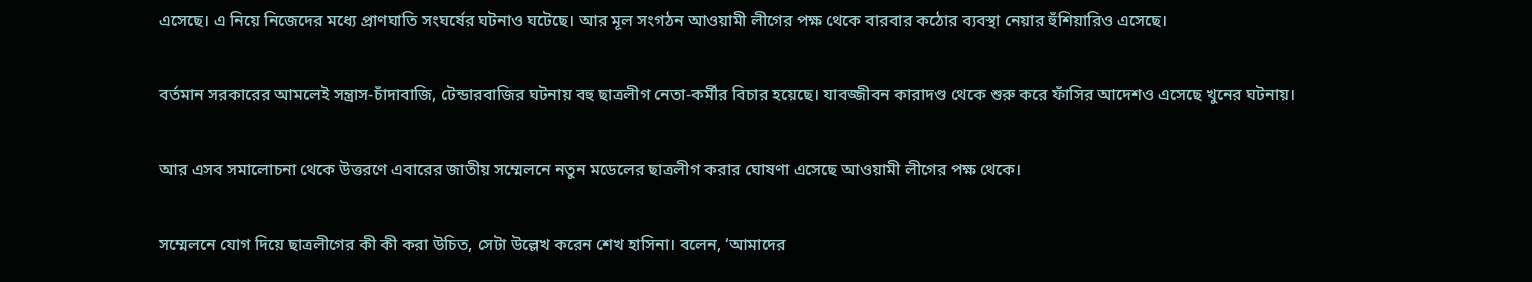এসেছে। এ নিয়ে নিজেদের মধ্যে প্রাণঘাতি সংঘর্ষের ঘটনাও ঘটেছে। আর মূল সংগঠন আওয়ামী লীগের পক্ষ থেকে বারবার কঠোর ব্যবস্থা নেয়ার হুঁশিয়ারিও এসেছে।

বর্তমান সরকারের আমলেই সন্ত্রাস-চাঁদাবাজি, টেন্ডারবাজির ঘটনায় বহু ছাত্রলীগ নেতা-কর্মীর বিচার হয়েছে। যাবজ্জীবন কারাদণ্ড থেকে শুরু করে ফাঁসির আদেশও এসেছে খুনের ঘটনায়।

আর এসব সমালোচনা থেকে উত্তরণে এবারের জাতীয় সম্মেলনে নতুন মডেলের ছাত্রলীগ করার ঘোষণা এসেছে আওয়ামী লীগের পক্ষ থেকে।

সম্মেলনে যোগ দিয়ে ছাত্রলীগের কী কী করা উচিত, সেটা উল্লেখ করেন শেখ হাসিনা। বলেন, ‘আমাদের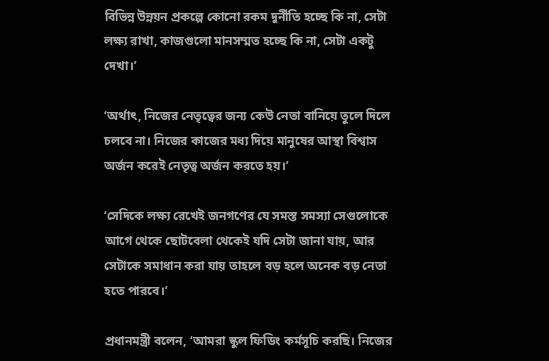বিভিন্ন উন্নয়ন প্রকল্পে কোনো রকম দুর্নীতি হচ্ছে কি না, সেটা লক্ষ্য রাখা, কাজগুলো মানসম্মত হচ্ছে কি না, সেটা একটু দেখা।’

‘অর্থাৎ, নিজের নেতৃত্বের জন্য কেউ নেতা বানিয়ে তুলে দিলে চলবে না। নিজের কাজের মধ্য দিয়ে মানুষের আস্থা বিশ্বাস অর্জন করেই নেতৃত্ব অর্জন করতে হয়।’

‘সেদিকে লক্ষ্য রেখেই জনগণের যে সমস্ত সমস্যা সেগুলোকে আগে থেকে ছোটবেলা থেকেই যদি সেটা জানা যায়, আর সেটাকে সমাধান করা যায় তাহলে বড় হলে অনেক বড় নেতা হতে পারবে।’

প্রধানমন্ত্রী বলেন, ‘আমরা স্কুল ফিডিং কর্মসূচি করছি। নিজের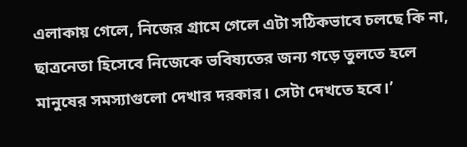এলাকায় গেলে, নিজের গ্রামে গেলে এটা সঠিকভাবে চলছে কি না, ছাত্রনেতা হিসেবে নিজেকে ভবিষ্যতের জন্য গড়ে তুলতে হলে মানুষের সমস্যাগুলো দেখার দরকার। সেটা দেখতে হবে।’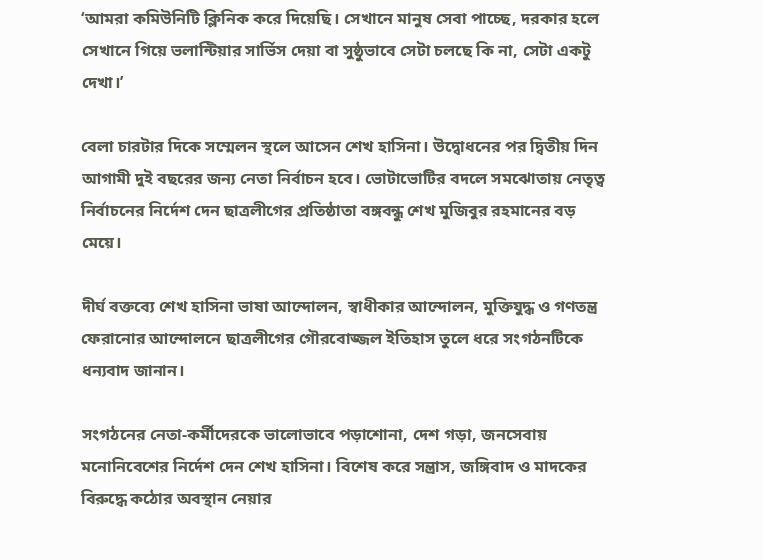‘আমরা কমিউনিটি ক্লিনিক করে দিয়েছি। সেখানে মানুষ সেবা পাচ্ছে, দরকার হলে সেখানে গিয়ে ভলান্টিয়ার সার্ভিস দেয়া বা সুষ্ঠুভাবে সেটা চলছে কি না, সেটা একটু দেখা।’

বেলা চারটার দিকে সম্মেলন স্থলে আসেন শেখ হাসিনা। উদ্বোধনের পর দ্বিতীয় দিন আগামী দুই বছরের জন্য নেতা নির্বাচন হবে। ভোটাভোটির বদলে সমঝোতায় নেতৃত্ব নির্বাচনের নির্দেশ দেন ছাত্রলীগের প্রতিষ্ঠাতা বঙ্গবন্ধু শেখ মুজিবুর রহমানের বড় মেয়ে।

দীর্ঘ বক্তব্যে শেখ হাসিনা ভাষা আন্দোলন, স্বাধীকার আন্দোলন, মুক্তিযুদ্ধ ও গণতন্ত্র ফেরানোর আন্দোলনে ছাত্রলীগের গৌরবোজ্জল ইতিহাস তুলে ধরে সংগঠনটিকে ধন্যবাদ জানান।

সংগঠনের নেতা-কর্মীদেরকে ভালোভাবে পড়াশোনা, দেশ গড়া, জনসেবায় মনোনিবেশের নির্দেশ দেন শেখ হাসিনা। বিশেষ করে সন্ত্রাস, জঙ্গিবাদ ও মাদকের বিরুদ্ধে কঠোর অবস্থান নেয়ার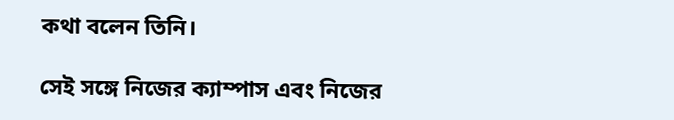কথা বলেন তিনি।

সেই সঙ্গে নিজের ক্যাম্পাস এবং নিজের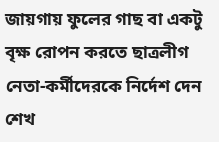জায়গায় ফুলের গাছ বা একটু বৃক্ষ রোপন করতে ছাত্রলীগ নেতা-কর্মীদেরকে নির্দেশ দেন শেখ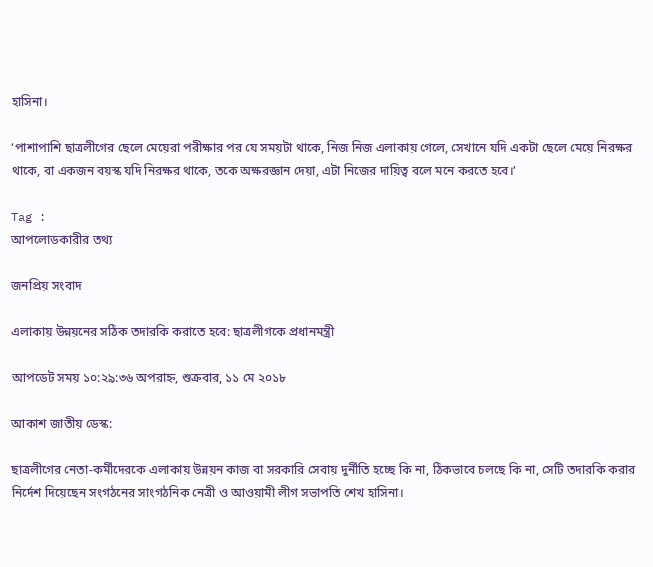হাসিনা।

‘পাশাপাশি ছাত্রলীগের ছেলে মেয়েরা পরীক্ষার পর যে সময়টা থাকে, নিজ নিজ এলাকায় গেলে, সেখানে যদি একটা ছেলে মেয়ে নিরক্ষর থাকে, বা একজন বয়স্ক যদি নিরক্ষর থাকে, তকে অক্ষরজ্ঞান দেয়া, এটা নিজের দায়িত্ব বলে মনে করতে হবে।’

Tag :
আপলোডকারীর তথ্য

জনপ্রিয় সংবাদ

এলাকায় উন্নয়নের সঠিক তদারকি করাতে হবে: ছাত্রলীগকে প্রধানমন্ত্রী

আপডেট সময় ১০:২৯:৩৬ অপরাহ্ন, শুক্রবার, ১১ মে ২০১৮

আকাশ জাতীয় ডেস্ক:

ছাত্রলীগের নেতা-কর্মীদেরকে এলাকায় উন্নয়ন কাজ বা সরকারি সেবায় দুর্নীতি হচ্ছে কি না, ঠিকভাবে চলছে কি না, সেটি তদারকি করার নির্দেশ দিয়েছেন সংগঠনের সাংগঠনিক নেত্রী ও আওয়ামী লীগ সভাপতি শেখ হাসিনা।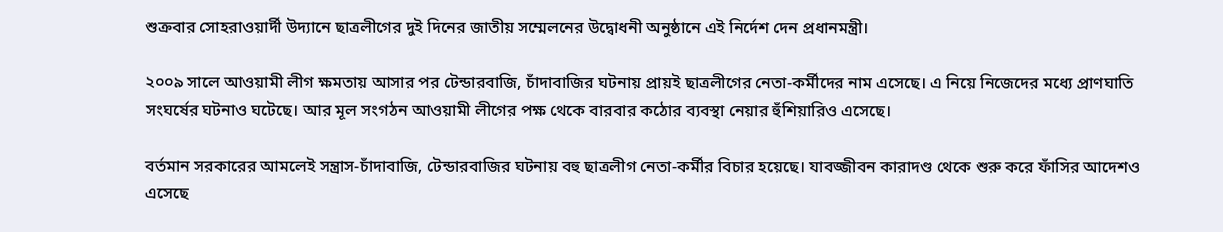শুক্রবার সোহরাওয়ার্দী উদ্যানে ছাত্রলীগের দুই দিনের জাতীয় সম্মেলনের উদ্বোধনী অনুষ্ঠানে এই নির্দেশ দেন প্রধানমন্ত্রী।

২০০৯ সালে আওয়ামী লীগ ক্ষমতায় আসার পর টেন্ডারবাজি, চাঁদাবাজির ঘটনায় প্রায়ই ছাত্রলীগের নেতা-কর্মীদের নাম এসেছে। এ নিয়ে নিজেদের মধ্যে প্রাণঘাতি সংঘর্ষের ঘটনাও ঘটেছে। আর মূল সংগঠন আওয়ামী লীগের পক্ষ থেকে বারবার কঠোর ব্যবস্থা নেয়ার হুঁশিয়ারিও এসেছে।

বর্তমান সরকারের আমলেই সন্ত্রাস-চাঁদাবাজি, টেন্ডারবাজির ঘটনায় বহু ছাত্রলীগ নেতা-কর্মীর বিচার হয়েছে। যাবজ্জীবন কারাদণ্ড থেকে শুরু করে ফাঁসির আদেশও এসেছে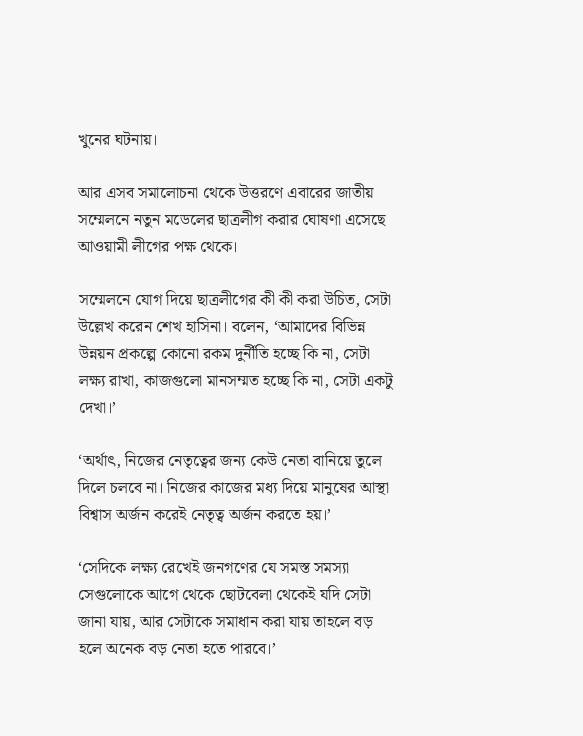খুনের ঘটনায়।

আর এসব সমালোচনা থেকে উত্তরণে এবারের জাতীয় সম্মেলনে নতুন মডেলের ছাত্রলীগ করার ঘোষণা এসেছে আওয়ামী লীগের পক্ষ থেকে।

সম্মেলনে যোগ দিয়ে ছাত্রলীগের কী কী করা উচিত, সেটা উল্লেখ করেন শেখ হাসিনা। বলেন, ‘আমাদের বিভিন্ন উন্নয়ন প্রকল্পে কোনো রকম দুর্নীতি হচ্ছে কি না, সেটা লক্ষ্য রাখা, কাজগুলো মানসম্মত হচ্ছে কি না, সেটা একটু দেখা।’

‘অর্থাৎ, নিজের নেতৃত্বের জন্য কেউ নেতা বানিয়ে তুলে দিলে চলবে না। নিজের কাজের মধ্য দিয়ে মানুষের আস্থা বিশ্বাস অর্জন করেই নেতৃত্ব অর্জন করতে হয়।’

‘সেদিকে লক্ষ্য রেখেই জনগণের যে সমস্ত সমস্যা সেগুলোকে আগে থেকে ছোটবেলা থেকেই যদি সেটা জানা যায়, আর সেটাকে সমাধান করা যায় তাহলে বড় হলে অনেক বড় নেতা হতে পারবে।’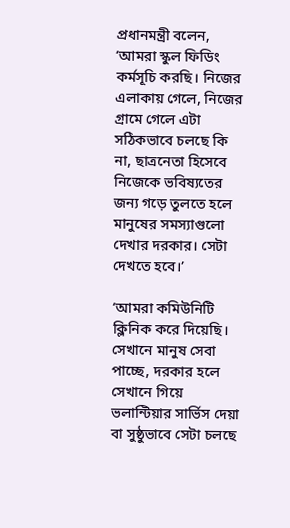প্রধানমন্ত্রী বলেন, ‘আমরা স্কুল ফিডিং কর্মসূচি করছি। নিজের এলাকায় গেলে, নিজের গ্রামে গেলে এটা সঠিকভাবে চলছে কি না, ছাত্রনেতা হিসেবে নিজেকে ভবিষ্যতের জন্য গড়ে তুলতে হলে মানুষের সমস্যাগুলো দেখার দরকার। সেটা দেখতে হবে।’

‘আমরা কমিউনিটি ক্লিনিক করে দিয়েছি। সেখানে মানুষ সেবা পাচ্ছে, দরকার হলে সেখানে গিয়ে ভলান্টিয়ার সার্ভিস দেয়া বা সুষ্ঠুভাবে সেটা চলছে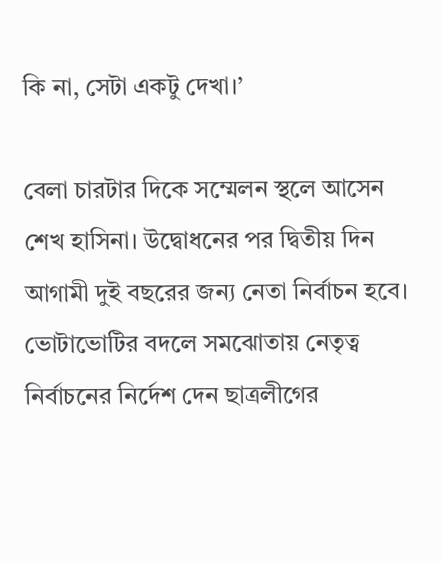কি না, সেটা একটু দেখা।’

বেলা চারটার দিকে সম্মেলন স্থলে আসেন শেখ হাসিনা। উদ্বোধনের পর দ্বিতীয় দিন আগামী দুই বছরের জন্য নেতা নির্বাচন হবে। ভোটাভোটির বদলে সমঝোতায় নেতৃত্ব নির্বাচনের নির্দেশ দেন ছাত্রলীগের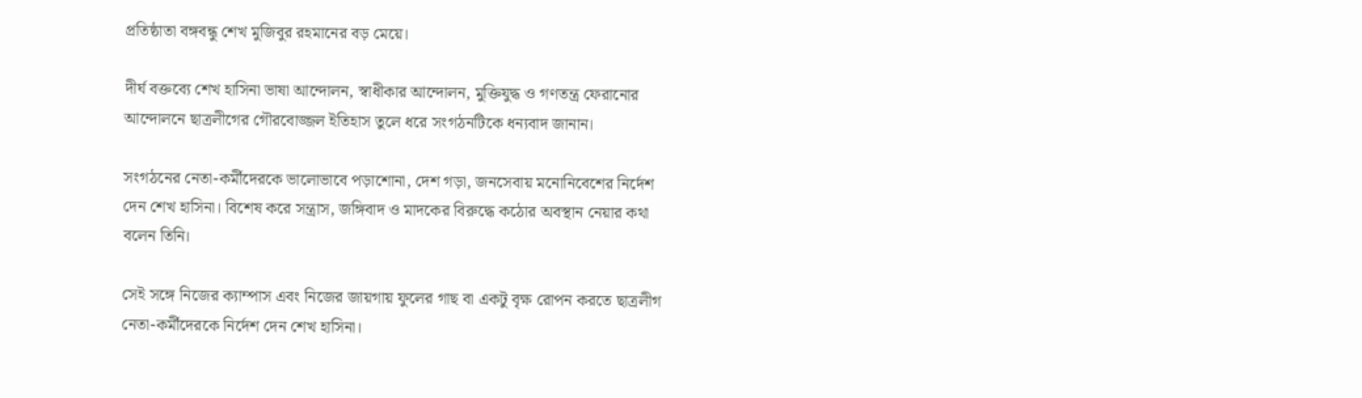প্রতিষ্ঠাতা বঙ্গবন্ধু শেখ মুজিবুর রহমানের বড় মেয়ে।

দীর্ঘ বক্তব্যে শেখ হাসিনা ভাষা আন্দোলন, স্বাধীকার আন্দোলন, মুক্তিযুদ্ধ ও গণতন্ত্র ফেরানোর আন্দোলনে ছাত্রলীগের গৌরবোজ্জল ইতিহাস তুলে ধরে সংগঠনটিকে ধন্যবাদ জানান।

সংগঠনের নেতা-কর্মীদেরকে ভালোভাবে পড়াশোনা, দেশ গড়া, জনসেবায় মনোনিবেশের নির্দেশ দেন শেখ হাসিনা। বিশেষ করে সন্ত্রাস, জঙ্গিবাদ ও মাদকের বিরুদ্ধে কঠোর অবস্থান নেয়ার কথা বলেন তিনি।

সেই সঙ্গে নিজের ক্যাম্পাস এবং নিজের জায়গায় ফুলের গাছ বা একটু বৃক্ষ রোপন করতে ছাত্রলীগ নেতা-কর্মীদেরকে নির্দেশ দেন শেখ হাসিনা।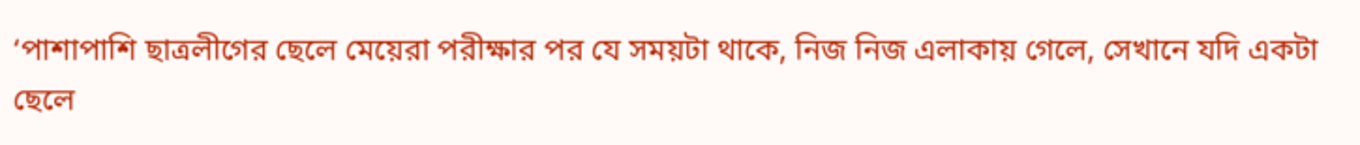‘পাশাপাশি ছাত্রলীগের ছেলে মেয়েরা পরীক্ষার পর যে সময়টা থাকে, নিজ নিজ এলাকায় গেলে, সেখানে যদি একটা ছেলে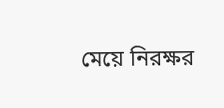মেয়ে নিরক্ষর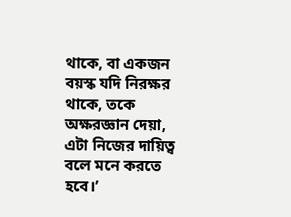থাকে, বা একজন বয়স্ক যদি নিরক্ষর থাকে, তকে অক্ষরজ্ঞান দেয়া, এটা নিজের দায়িত্ব বলে মনে করতে হবে।’